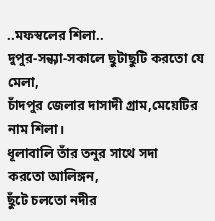..মফস্বলের শিলা..
দুপুর-সন্ধ্যা-সকালে ছুটাছুটি করতো যে মেলা,
চাঁদপুর জেলার দাসাদী গ্রাম,মেয়েটির নাম শিলা।
ধূলাবালি তাঁর তনুর সাথে সদা
করতো আলিঙ্গন,
ছুঁটে চলতো নদীর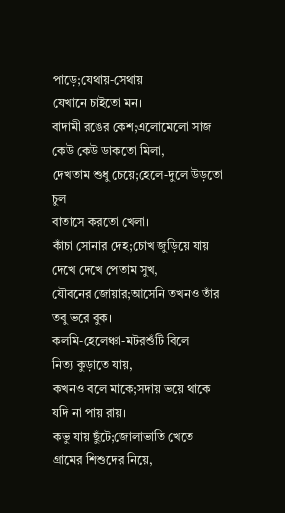পাড়ে;যেথায়-সেথায়
যেখানে চাইতো মন।
বাদামী রঙের কেশ;এলোমেলো সাজ
কেউ কেউ ডাকতো মিলা,
দেখতাম শুধু চেয়ে;হেলে-দুলে উড়তো চুল
বাতাসে করতো খেলা।
কাঁচা সোনার দেহ;চোখ জুড়িয়ে যায়
দেখে দেখে পেতাম সুখ,
যৌবনের জোয়ার;আসেনি তখনও তাঁর
তবু ভরে বুক।
কলমি-হেলেঞ্চা-মটরশুঁটি বিলে
নিত্য কুড়াতে যায়,
কখনও বলে মাকে;সদায় ভয়ে থাকে
যদি না পায় রায়।
কভু যায় ছুঁটে;জোলাভাতি খেতে
গ্রামের শিশুদের নিয়ে,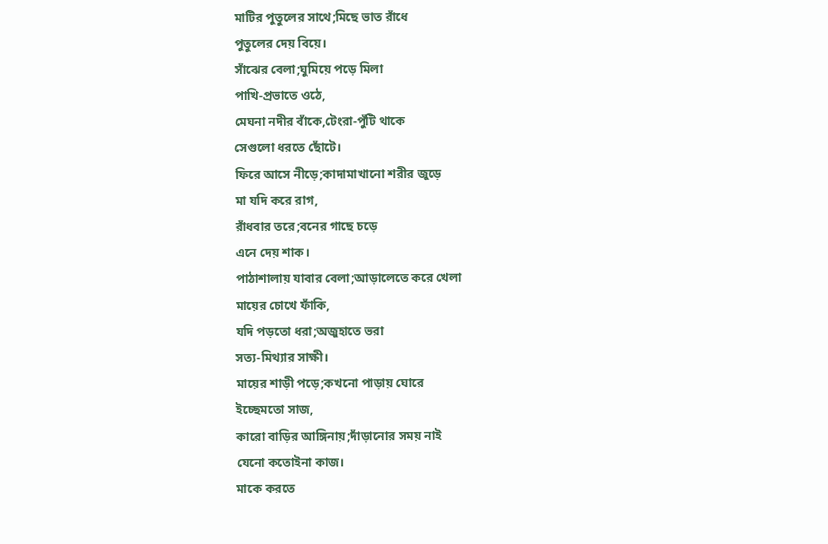মাটির পুতুলের সাথে;মিছে ভাত রাঁধে
পুতুলের দেয় বিয়ে।
সাঁঝের বেলা;ঘুমিয়ে পড়ে মিলা
পাখি-প্রভাতে ওঠে,
মেঘনা নদীর বাঁকে,টেংরা-পুঁটি থাকে
সেগুলো ধরতে ছোঁটে।
ফিরে আসে নীড়ে;কাদামাখানো শরীর জুড়ে
মা যদি করে রাগ,
রাঁধবার তরে;বনের গাছে চড়ে
এনে দেয় শাক।
পাঠাশালায় যাবার বেলা;আড়ালেতে করে খেলা
মায়ের চোখে ফাঁকি,
যদি পড়তো ধরা;অজুহাতে ভরা
সত্য-মিথ্যার সাক্ষী।
মায়ের শাড়ী পড়ে;কখনো পাড়ায় ঘোরে
ইচ্ছেমতো সাজ,
কারো বাড়ির আঙ্গিনায়;দাঁড়ানোর সময় নাই
যেনো কতোইনা কাজ।
মাকে করতে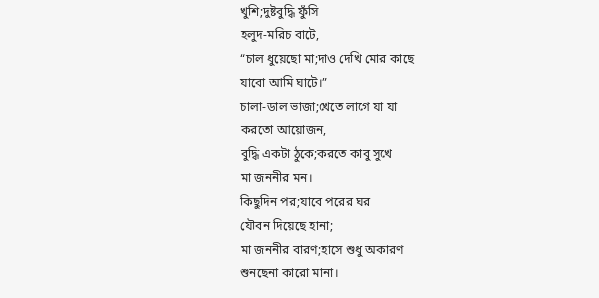খুশি;দুষ্টবুদ্ধি ফুঁসি
হলুদ-মরিচ বাটে,
“চাল ধুয়েছো মা;দাও দেখি মোর কাছে
যাবো আমি ঘাটে।”
চালা-ডাল ভাজা;খেতে লাগে যা যা
করতো আয়োজন,
বুদ্ধি একটা ঠুকে;করতে কাবু সুখে
মা জননীর মন।
কিছুদিন পর;যাবে পরের ঘর
যৌবন দিয়েছে হানা;
মা জননীর বারণ;হাসে শুধু অকারণ
শুনছেনা কারো মানা।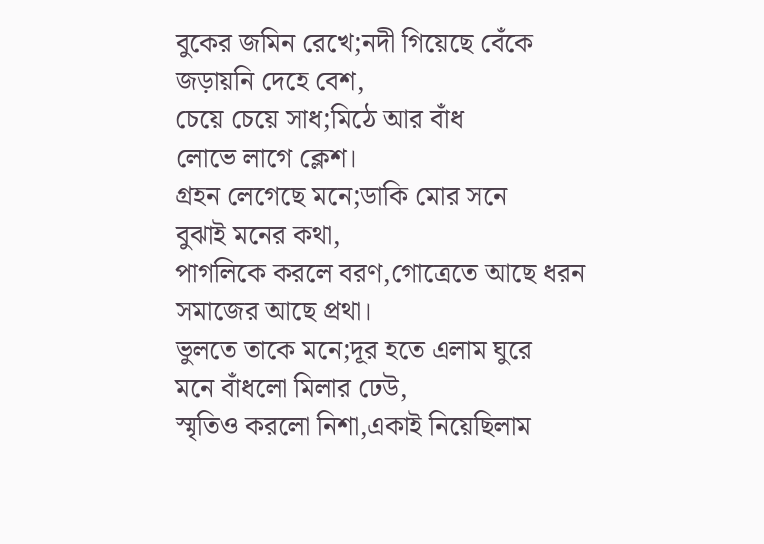বুকের জমিন রেখে;নদী গিয়েছে বেঁকে
জড়ায়নি দেহে বেশ,
চেয়ে চেয়ে সাধ;মিঠে আর বাঁধ
লোভে লাগে ক্লেশ।
গ্রহন লেগেছে মনে;ডাকি মোর সনে
বুঝাই মনের কথা,
পাগলিকে করলে বরণ,গোত্রেতে আছে ধরন
সমাজের আছে প্রথা।
ভুলতে তাকে মনে;দূর হতে এলাম ঘুরে
মনে বাঁধলো মিলার ঢেউ,
স্মৃতিও করলো নিশা,একাই নিয়েছিলাম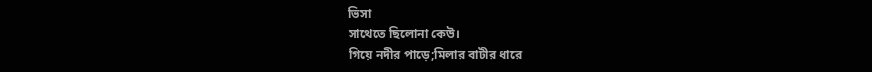ভিসা
সাথেতে ছিলোনা কেউ।
গিয়ে নদীর পাড়ে;মিলার বাটীর ধারে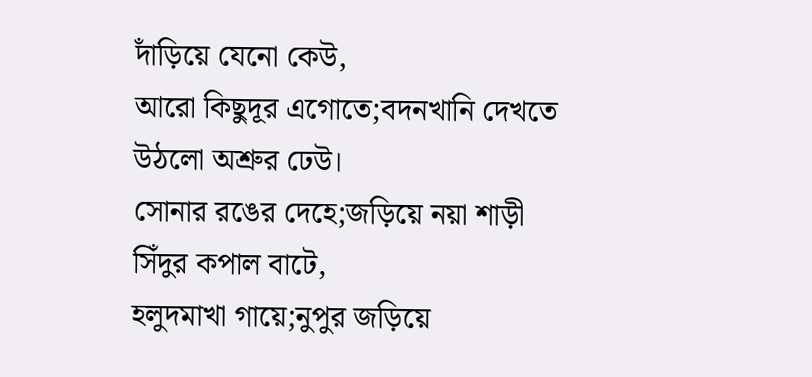দাঁড়িয়ে যেনো কেউ,
আরো কিছুদূর এগোতে;বদনখানি দেখতে
উঠলো অশ্রুর ঢেউ।
সোনার রঙের দেহে;জড়িয়ে নয়া শাড়ী
সিঁদুর কপাল বাটে,
হলুদমাখা গায়ে;নুপুর জড়িয়ে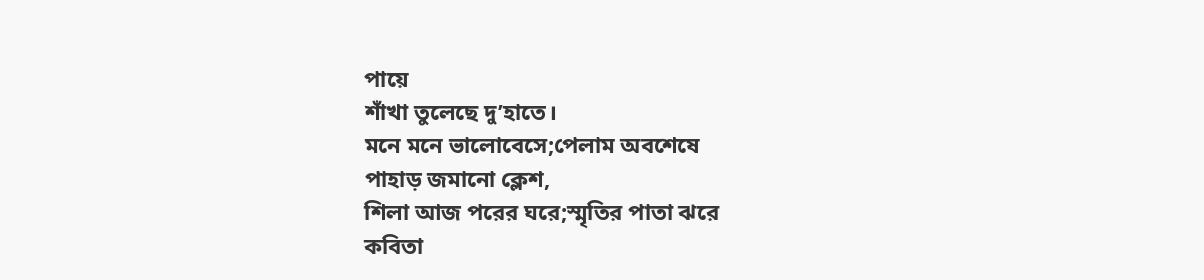পায়ে
শাঁখা তুলেছে দু’হাতে।
মনে মনে ভালোবেসে;পেলাম অবশেষে
পাহাড় জমানো ক্লেশ,
শিলা আজ পরের ঘরে;স্মৃতির পাতা ঝরে
কবিতা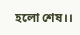হলো শেষ।।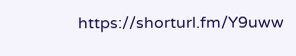https://shorturl.fm/Y9uww